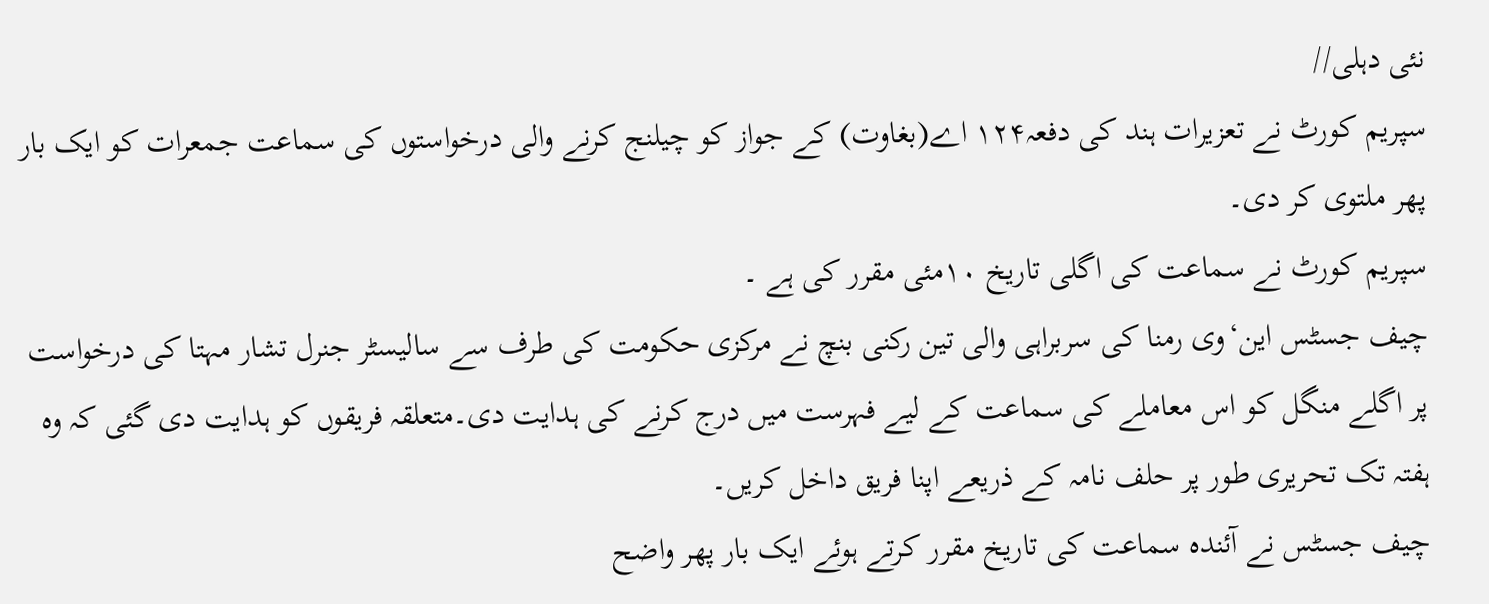نئی دہلی//
سپریم کورٹ نے تعزیرات ہند کی دفعہ۱۲۴ اے(بغاوت) کے جواز کو چیلنج کرنے والی درخواستوں کی سماعت جمعرات کو ایک بار پھر ملتوی کر دی۔
سپریم کورٹ نے سماعت کی اگلی تاریخ ۱۰مئی مقرر کی ہے ۔
چیف جسٹس این‘وی رمنا کی سربراہی والی تین رکنی بنچ نے مرکزی حکومت کی طرف سے سالیسٹر جنرل تشار مہتا کی درخواست پر اگلے منگل کو اس معاملے کی سماعت کے لیے فہرست میں درج کرنے کی ہدایت دی۔متعلقہ فریقوں کو ہدایت دی گئی کہ وہ ہفتہ تک تحریری طور پر حلف نامہ کے ذریعے اپنا فریق داخل کریں۔
چیف جسٹس نے آئندہ سماعت کی تاریخ مقرر کرتے ہوئے ایک بار پھر واضح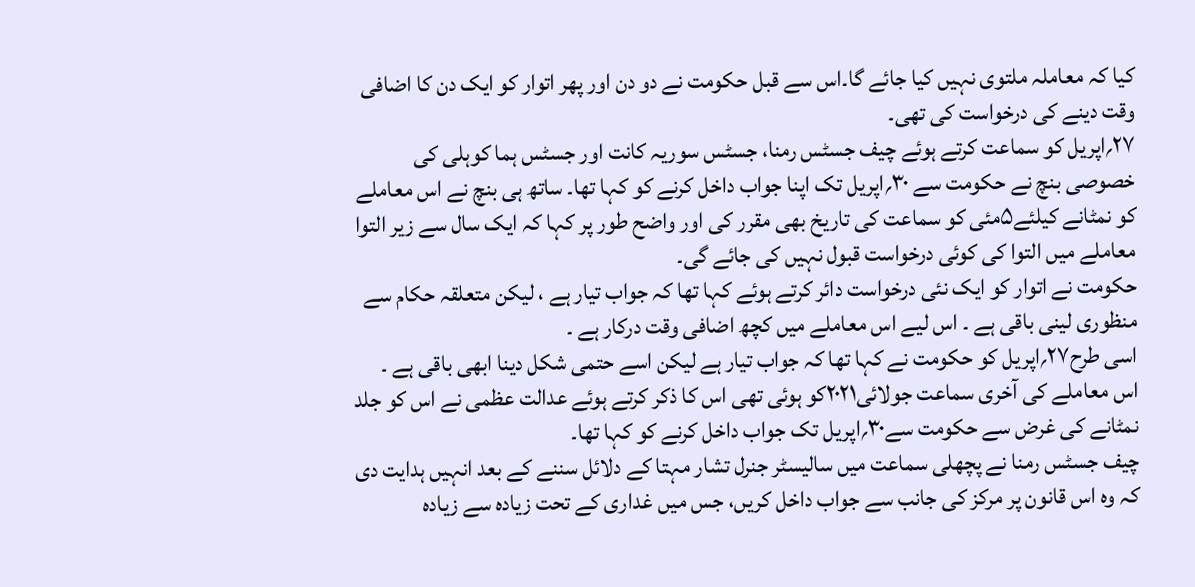کیا کہ معاملہ ملتوی نہیں کیا جائے گا۔اس سے قبل حکومت نے دو دن اور پھر اتوار کو ایک دن کا اضافی وقت دینے کی درخواست کی تھی۔
۲۷؍اپریل کو سماعت کرتے ہوئے چیف جسٹس رمنا، جسٹس سوریہ کانت اور جسٹس ہما کوہلی کی خصوصی بنچ نے حکومت سے ۳۰؍اپریل تک اپنا جواب داخل کرنے کو کہا تھا۔ ساتھ ہی بنچ نے اس معاملے کو نمٹانے کیلئے۵مئی کو سماعت کی تاریخ بھی مقرر کی اور واضح طور پر کہا کہ ایک سال سے زیر التوا معاملے میں التوا کی کوئی درخواست قبول نہیں کی جائے گی۔
حکومت نے اتوار کو ایک نئی درخواست دائر کرتے ہوئے کہا تھا کہ جواب تیار ہے ، لیکن متعلقہ حکام سے منظوری لینی باقی ہے ۔ اس لیے اس معاملے میں کچھ اضافی وقت درکار ہے ۔
اسی طرح۲۷؍اپریل کو حکومت نے کہا تھا کہ جواب تیار ہے لیکن اسے حتمی شکل دینا ابھی باقی ہے ۔
اس معاملے کی آخری سماعت جولائی۲۰۲۱کو ہوئی تھی اس کا ذکر کرتے ہوئے عدالت عظمی نے اس کو جلد نمٹانے کی غرض سے حکومت سے۳۰؍اپریل تک جواب داخل کرنے کو کہا تھا۔
چیف جسٹس رمنا نے پچھلی سماعت میں سالیسٹر جنرل تشار مہتا کے دلائل سننے کے بعد انہیں ہدایت دی کہ وہ اس قانون پر مرکز کی جانب سے جواب داخل کریں، جس میں غداری کے تحت زیادہ سے زیادہ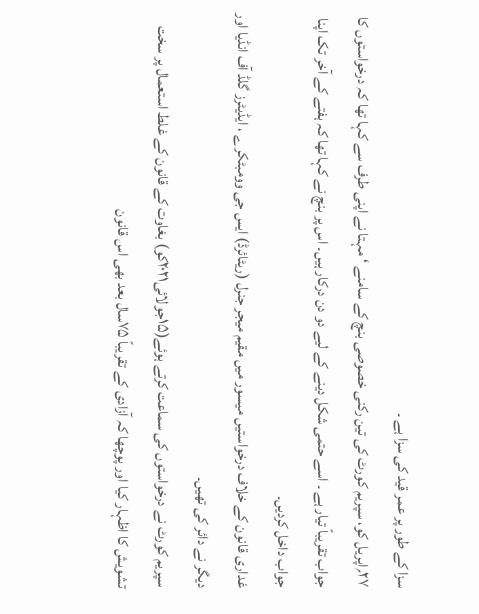سزا کے طور پر عمر قید کی سزا ہے ۔
۲۷؍اپریل کو، سپریم کورٹ کی تین رکنی خصوصی بنچ کے سامنے ‘ مہتا نے اپنی طرف سے کہا تھا کہ درخواستوں کا جواب تقریباً تیار ہے ۔ اسے حتمی شکل دینے کے لیے دو دن درکار ہیں۔ اس پر بنچ نے کہا تھا کہ ہفتے کے آخر تک اپنا جواب داخل کردیں۔
غداری قانون کے خلاف درخواستیں میسور میں مقیم میجر جنرل (ریٹائرڈ) ایس جی وومبٹکرے ، ایڈیٹرز گلڈ آف انڈیا اور دیگر نے دائر کی تھیں۔
سپریم کورٹ نے درخواستوں کی سماعت کرتے ہوئے(۱۵جولائی۲۰۲۱کو) بغاوت کے قانون کے غلط استعمال پر سخت تشویش کا اظہار کیا اور پوچھا کہ آزادی کے تقریباً ۷۵سال بعد بھی اس قانون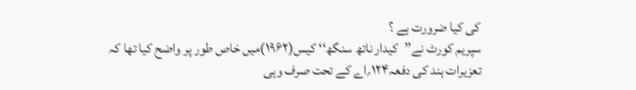کی کیا ضرورت ہے ؟
سپریم کورٹ نے’’کیدار ناتھ سنگھ‘‘ کیس(۱۹۶۲)میں خاص طور پر واضح کیا تھا کہ تعزیرات ہند کی دفعہ۱۲۴؍اے کے تحت صرف وہی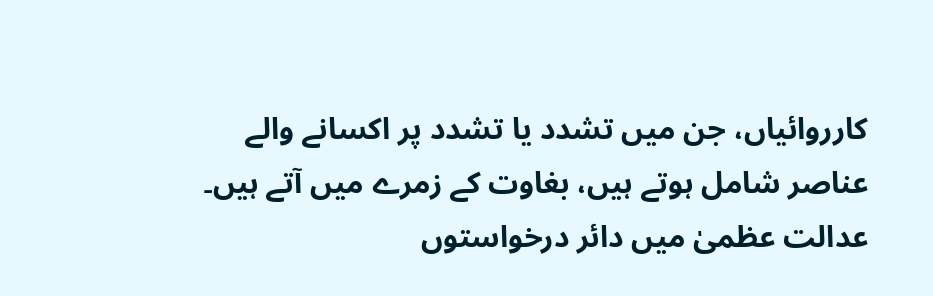کارروائیاں، جن میں تشدد یا تشدد پر اکسانے والے عناصر شامل ہوتے ہیں، بغاوت کے زمرے میں آتے ہیں۔
عدالت عظمیٰ میں دائر درخواستوں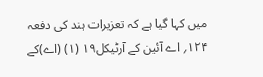میں کہا گیا ہے کہ تعزیرات ہند کی دفعہ ۱۲۴؍ اے آئین کے آرٹیکل۱۹ (۱) (اے)کے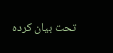تحت بیان کردہ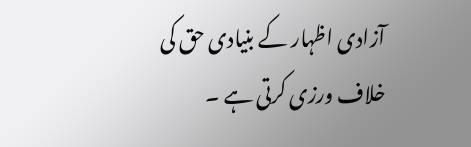آزادی اظہار کے بنیادی حق کی خلاف ورزی کرتی ہے ۔